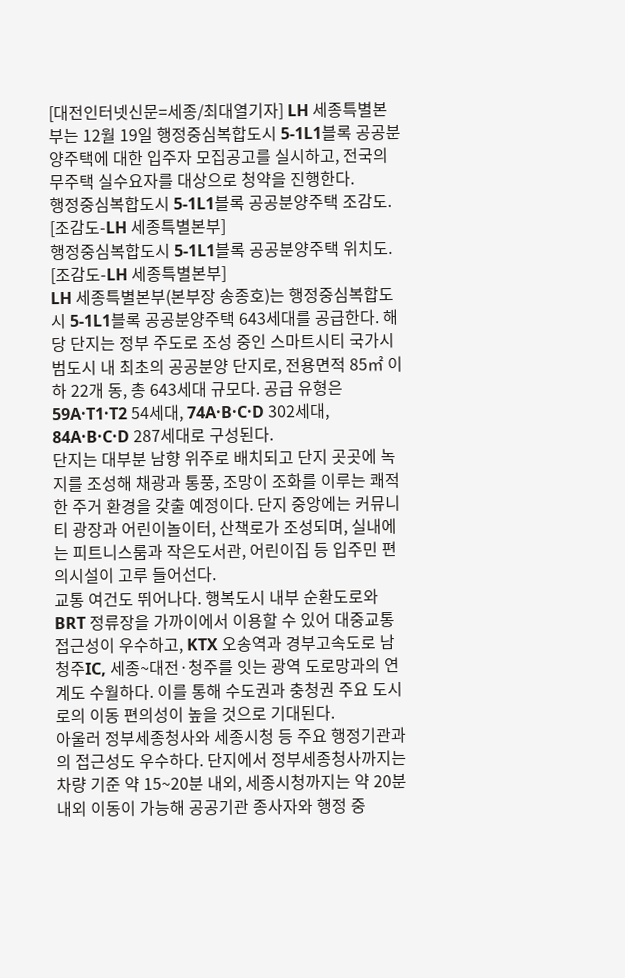[대전인터넷신문=세종/최대열기자] LH 세종특별본부는 12월 19일 행정중심복합도시 5-1L1블록 공공분양주택에 대한 입주자 모집공고를 실시하고, 전국의 무주택 실수요자를 대상으로 청약을 진행한다.
행정중심복합도시 5-1L1블록 공공분양주택 조감도. [조감도-LH 세종특별본부]
행정중심복합도시 5-1L1블록 공공분양주택 위치도. [조감도-LH 세종특별본부]
LH 세종특별본부(본부장 송종호)는 행정중심복합도시 5-1L1블록 공공분양주택 643세대를 공급한다. 해당 단지는 정부 주도로 조성 중인 스마트시티 국가시범도시 내 최초의 공공분양 단지로, 전용면적 85㎡ 이하 22개 동, 총 643세대 규모다. 공급 유형은 59A·T1·T2 54세대, 74A·B·C·D 302세대, 84A·B·C·D 287세대로 구성된다.
단지는 대부분 남향 위주로 배치되고 단지 곳곳에 녹지를 조성해 채광과 통풍, 조망이 조화를 이루는 쾌적한 주거 환경을 갖출 예정이다. 단지 중앙에는 커뮤니티 광장과 어린이놀이터, 산책로가 조성되며, 실내에는 피트니스룸과 작은도서관, 어린이집 등 입주민 편의시설이 고루 들어선다.
교통 여건도 뛰어나다. 행복도시 내부 순환도로와 BRT 정류장을 가까이에서 이용할 수 있어 대중교통 접근성이 우수하고, KTX 오송역과 경부고속도로 남청주IC, 세종~대전·청주를 잇는 광역 도로망과의 연계도 수월하다. 이를 통해 수도권과 충청권 주요 도시로의 이동 편의성이 높을 것으로 기대된다.
아울러 정부세종청사와 세종시청 등 주요 행정기관과의 접근성도 우수하다. 단지에서 정부세종청사까지는 차량 기준 약 15~20분 내외, 세종시청까지는 약 20분 내외 이동이 가능해 공공기관 종사자와 행정 중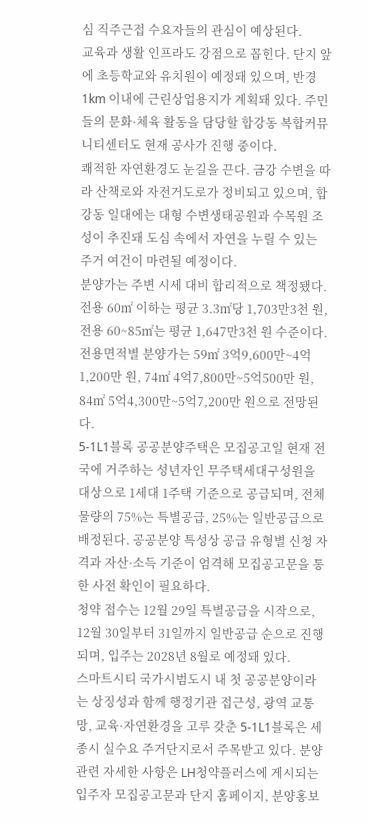심 직주근접 수요자들의 관심이 예상된다.
교육과 생활 인프라도 강점으로 꼽힌다. 단지 앞에 초등학교와 유치원이 예정돼 있으며, 반경 1km 이내에 근린상업용지가 계획돼 있다. 주민들의 문화·체육 활동을 담당할 합강동 복합커뮤니티센터도 현재 공사가 진행 중이다.
쾌적한 자연환경도 눈길을 끈다. 금강 수변을 따라 산책로와 자전거도로가 정비되고 있으며, 합강동 일대에는 대형 수변생태공원과 수목원 조성이 추진돼 도심 속에서 자연을 누릴 수 있는 주거 여건이 마련될 예정이다.
분양가는 주변 시세 대비 합리적으로 책정됐다. 전용 60㎡ 이하는 평균 3.3㎡당 1,703만3천 원, 전용 60~85㎡는 평균 1,647만3천 원 수준이다. 전용면적별 분양가는 59㎡ 3억9,600만~4억1,200만 원, 74㎡ 4억7,800만~5억500만 원, 84㎡ 5억4,300만~5억7,200만 원으로 전망된다.
5-1L1블록 공공분양주택은 모집공고일 현재 전국에 거주하는 성년자인 무주택세대구성원을 대상으로 1세대 1주택 기준으로 공급되며, 전체 물량의 75%는 특별공급, 25%는 일반공급으로 배정된다. 공공분양 특성상 공급 유형별 신청 자격과 자산·소득 기준이 엄격해 모집공고문을 통한 사전 확인이 필요하다.
청약 접수는 12월 29일 특별공급을 시작으로, 12월 30일부터 31일까지 일반공급 순으로 진행되며, 입주는 2028년 8월로 예정돼 있다.
스마트시티 국가시범도시 내 첫 공공분양이라는 상징성과 함께 행정기관 접근성, 광역 교통망, 교육·자연환경을 고루 갖춘 5-1L1블록은 세종시 실수요 주거단지로서 주목받고 있다. 분양 관련 자세한 사항은 LH청약플러스에 게시되는 입주자 모집공고문과 단지 홈페이지, 분양홍보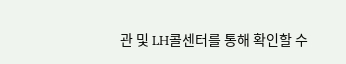관 및 LH콜센터를 통해 확인할 수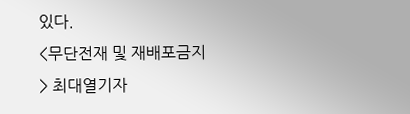있다.
<무단전재 및 재배포금지> 최대열기자